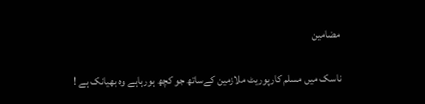مضامین

ناسک میں مسلم کارپوریٹ ملازمین کےساتھ جو کچھ ہورہاہے وہ بھیانک ہے !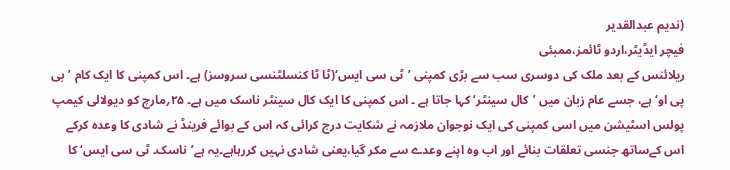(ندیم عبدالقدیر
فیچر ایڈیٹر،اردو ٹائمز،ممبئی
ریلائنس کے بعد ملک کی دوسری سب سے بڑی کمپنی ’ٹی سی ایس‘(ٹا ٹا کنسلٹنسی سروسز) ہے۔ اس کمپنی کا ایک کام ’بی پی او‘ ہے، جسے عام زبان میں ’کال سینٹر‘ کہا جاتا ہے ۔ اس کمپنی کا ایک کال سینٹر ناسک میں ہے۔ ۲۵؍مارچ کو دیولالی کیمپ پولس اسٹیشن میں اسی کمپنی کی ایک نوجوان ملازمہ نے شکایت درج کرائی کہ اس کے بوائے فرینڈ نے شادی کا وعدہ کرکے اس کےساتھ جنسی تعلقات بنائے اور اب وہ اپنے وعدے سے مکر گیا،یعنی شادی نہیں کررہاہے۔یہ ہے’ناسک۔ ٹی سی ایس‘ کا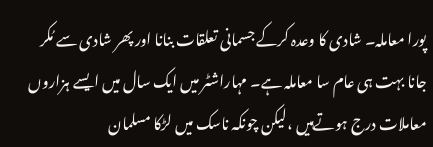پورا معاملہ۔ شادی کا وعدہ کرکے جسمانی تعلقات بنانا اور پھر شادی سے مُکر جانا بہت ہی عام سا معاملہ ہے۔ مہاراشٹر میں ایک سال میں ایسے ہزاروں معاملات درج ہوتےہیں ،لیکن چونکہ ناسک میں لڑکا مسلمان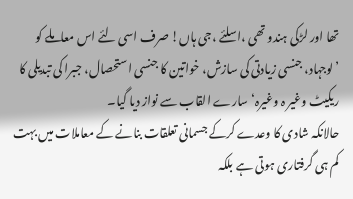تھا اور لڑکی ہندو تھی ،اسلئے ،جی ہاں! صرف اسی لئے اس معاملے کو ’لوجہاد، جنسی زیادتی کی سازش، خواتین کا جنسی استحصال، جبرا کی تبدیلی کا ریکیٹ وغیر ہ وغیرہ‘ سارے القاب سے نواز دیا گیا۔
حالانکہ شادی کا وعدے کرکے جسمانی تعلقات بنانے کے معاملات میں بہت کم ہی گرفتاری ہوتی ہے بلکہ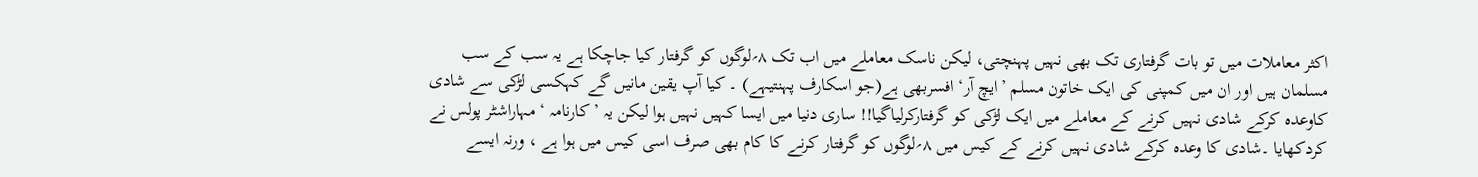اکثر معاملات میں تو بات گرفتاری تک بھی نہیں پہنچتی، لیکن ناسک معاملے میں اب تک ۸؍لوگوں کو گرفتار کیا جاچکا ہے یہ سب کے سب مسلمان ہیں اور ان میں کمپنی کی ایک خاتون مسلم ’ایچ آر‘ افسربھی ہے(جو اسکارف پہنتیہے) ۔ کیا آپ یقین مانیں گے کہکسی لڑکی سے شادی کاوعدہ کرکے شادی نہیں کرنے کے معاملے میں ایک لڑکی کو گرفتارکرلیاگیا!! ساری دنیا میں ایسا کہیں نہیں ہوا لیکن یہ ’کارنامہ ‘ مہاراشٹر پولس نے کردکھایا ۔شادی کا وعدہ کرکے شادی نہیں کرنے کے کیس میں ۸؍لوگوں کو گرفتار کرنے کا کام بھی صرف اسی کیس میں ہوا ہے ، ورنہ ایسے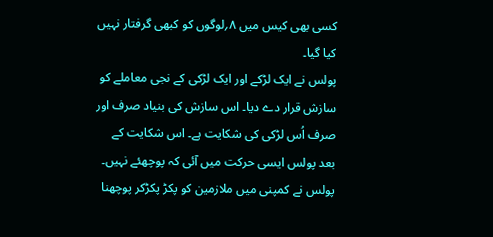کسی بھی کیس میں ۸؍لوگوں کو کبھی گرفتار نہیں کیا گیا۔
پولس نے ایک لڑکے اور ایک لڑکی کے نجی معاملے کو سازش قرار دے دیا۔ اس سازش کی بنیاد صرف اور صرف اُس لڑکی کی شکایت ہے۔ اس شکایت کے بعد پولس ایسی حرکت میں آئی کہ پوچھئے نہیں۔ پولس نے کمپنی میں ملازمین کو پکڑ پکڑکر پوچھنا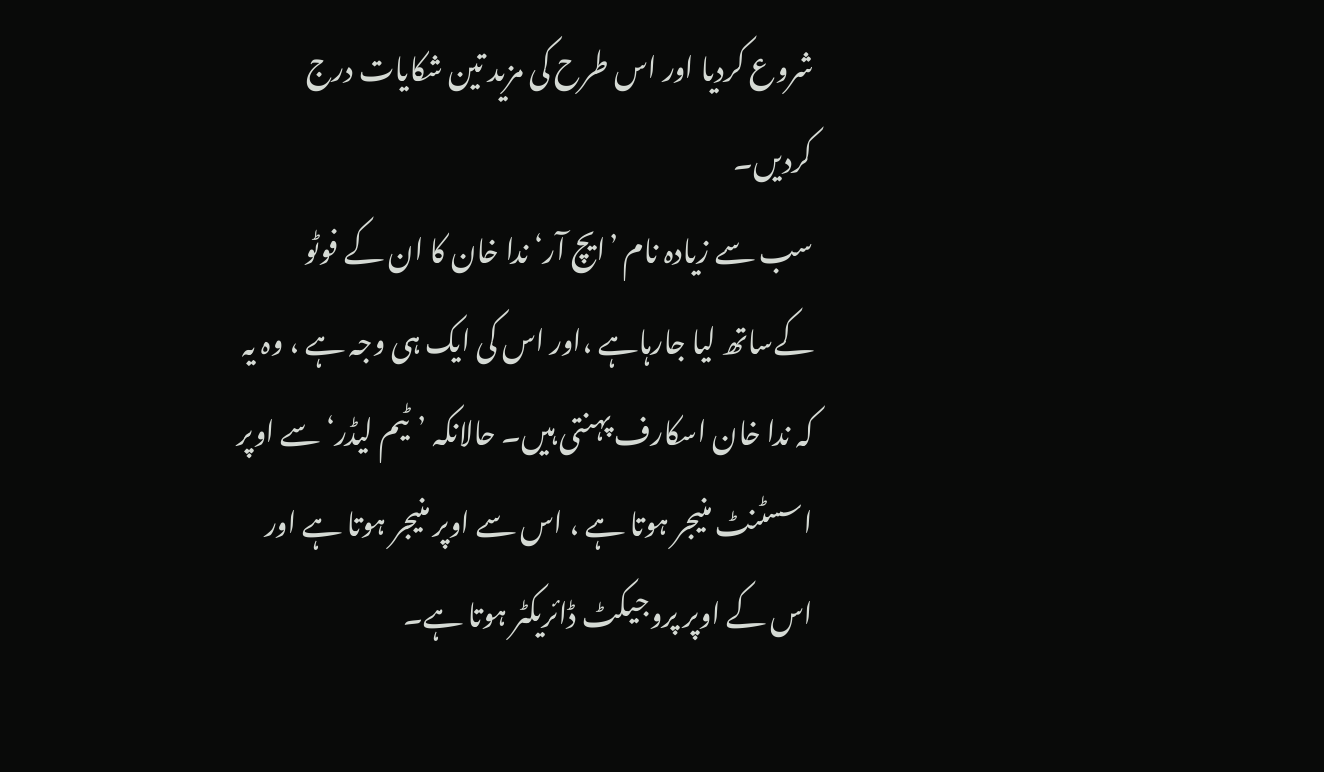شروع کردیا اور اس طرح کی مزید تین شکایات درج کردیں۔
سب سے زیادہ نام ’ایچ آر‘ ندا خان کا ان کے فوٹو کےساتھ لیا جارہاہے ،اور اس کی ایک ہی وجہ ہے ، وہ یہ کہ ندا خان اسکارف پہنتی ہیں۔ حالانکہ ’ٹیم لیڈر‘ سے اوپر اسسٹنٹ منیجر ہوتا ہے ، اس سے اوپر منیجر ہوتا ہے اور اس کے اوپر پروجیکٹ ڈائریکٹر ہوتا ہے۔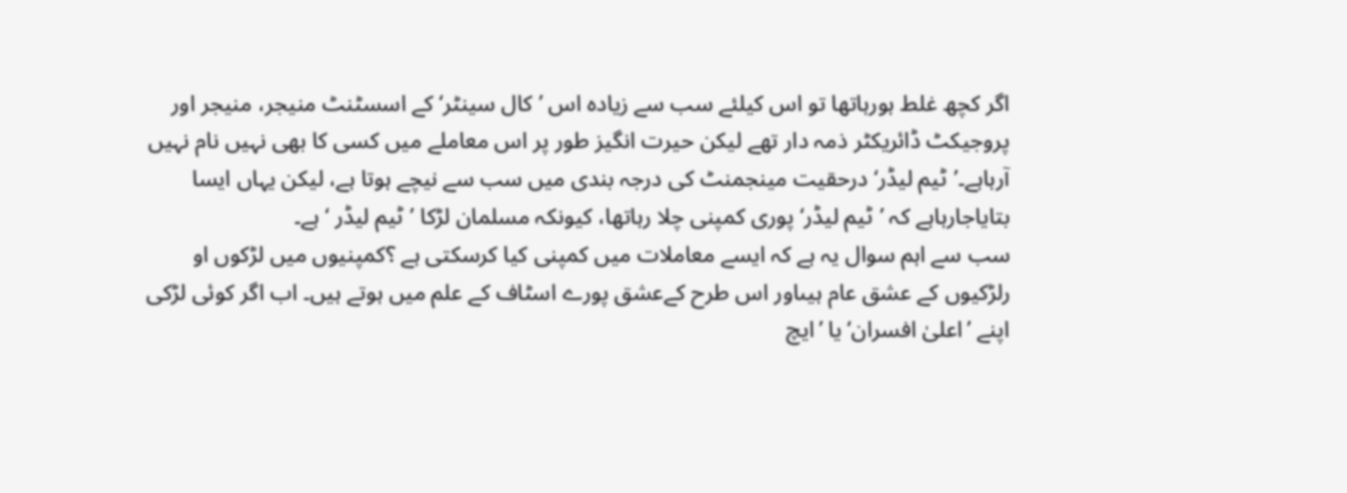اگر کچھ غلط ہورہاتھا تو اس کیلئے سب سے زیادہ اس ’کال سینٹر‘ کے اسسٹنٹ منیجر، منیجر اور پروجیکٹ ڈائریکٹر ذمہ دار تھے لیکن حیرت انگیز طور پر اس معاملے میں کسی کا بھی نہیں نام نہیں آرہاہے۔’ٹیم لیڈر‘ درحقیت مینجمنٹ کی درجہ بندی میں سب سے نیچے ہوتا ہے، لیکن یہاں ایسا بتایاجارہاہے کہ ’ٹیم لیڈر‘ پوری کمپنی چلا رہاتھا، کیونکہ مسلمان لڑکا ’ٹیم لیڈر ‘ ہے۔
سب سے اہم سوال یہ ہے کہ ایسے معاملات میں کمپنی کیا کرسکتی ہے ؟کمپنیوں میں لڑکوں او رلڑکیوں کے عشق عام ہیںاور اس طرح کےعشق پورے اسٹاف کے علم میں ہوتے ہیں۔ اب اگر کوئی لڑکی اپنے ’اعلیٰ افسران‘ یا ’ایچ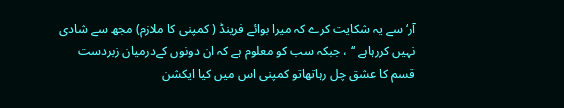آر‘ سے یہ شکایت کرے کہ میرا بوائے فرینڈ ( کمپنی کا ملازم) مجھ سے شادی نہیں کررہاہے ‘‘ ، جبکہ سب کو معلوم ہے کہ ان دونوں کےدرمیان زبردست قسم کا عشق چل رہاتھاتو کمپنی اس میں کیا ایکشن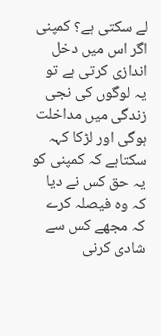لے سکتی ہے؟ کمپنی اگر اس میں دخل اندازی کرتی ہے تو یہ لوگوں کی نجی زندگی میں مداخلت ہوگی اور لڑکا کہہ سکتاہے کہ کمپنی کو یہ حق کس نے دیا کہ وہ فیصلہ کرے کہ مجھے کس سے شادی کرنی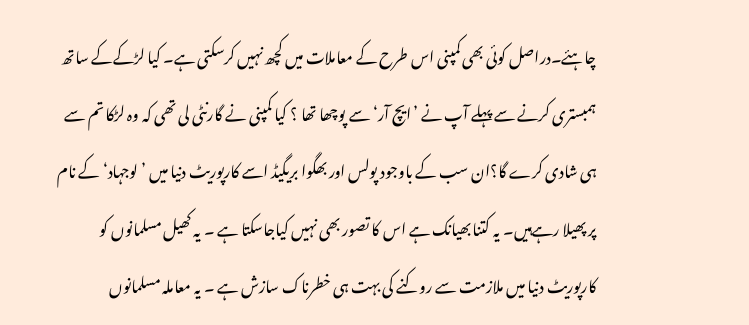چاہئے۔دراصل کوئی بھی کمپنی اس طرح کے معاملات میں کچھ نہیں کرسکتی ہے۔ کیا لڑکےکے ساتھ ہمبستری کرنے سے پہلے آپ نے ’ایچ آر‘ سے پوچھا تھا ؟ کیا کمپنی نے گارنٹی لی تھی کہ وہ لڑکا تم سے ہی شادی کرے گا؟ان سب کے باوجود پولس اور بھگوا بریگیڈ اسے کارپوریٹ دنیا میں ’لوجہاد‘ کے نام پر پھیلا رہےہیں۔ یہ کتنا بھیانک ہے اس کا تصور بھی نہیں کیاجاسکتا ہے ۔ یہ کھیل مسلمانوں کو کارپوریٹ دنیا میں ملازمت سے روکنے کی بہت ہی خطرناک سازش ہے ۔ یہ معاملہ مسلمانوں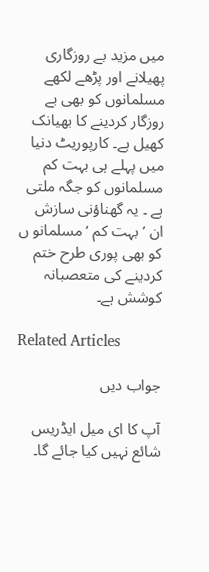میں مزید بے روزگاری پھیلانے اور پڑھے لکھے مسلمانوں کو بھی بے روزگار کردینے کا بھیانک کھیل ہے۔ کارپوریٹ دنیا میں پہلے ہی بہت کم مسلمانوں کو جگہ ملتی ہے ۔ یہ گھناؤنی سازش ان ’بہت کم ‘ مسلمانو ں کو بھی پوری طرح ختم کردینے کی متعصبانہ کوشش ہے۔

Related Articles

جواب دیں

آپ کا ای میل ایڈریس شائع نہیں کیا جائے گا۔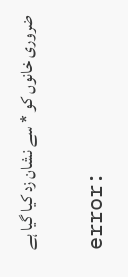ضروری خانوں کو * سے نشان زد کیا گیا ہے

error: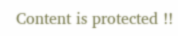Content is protected !!